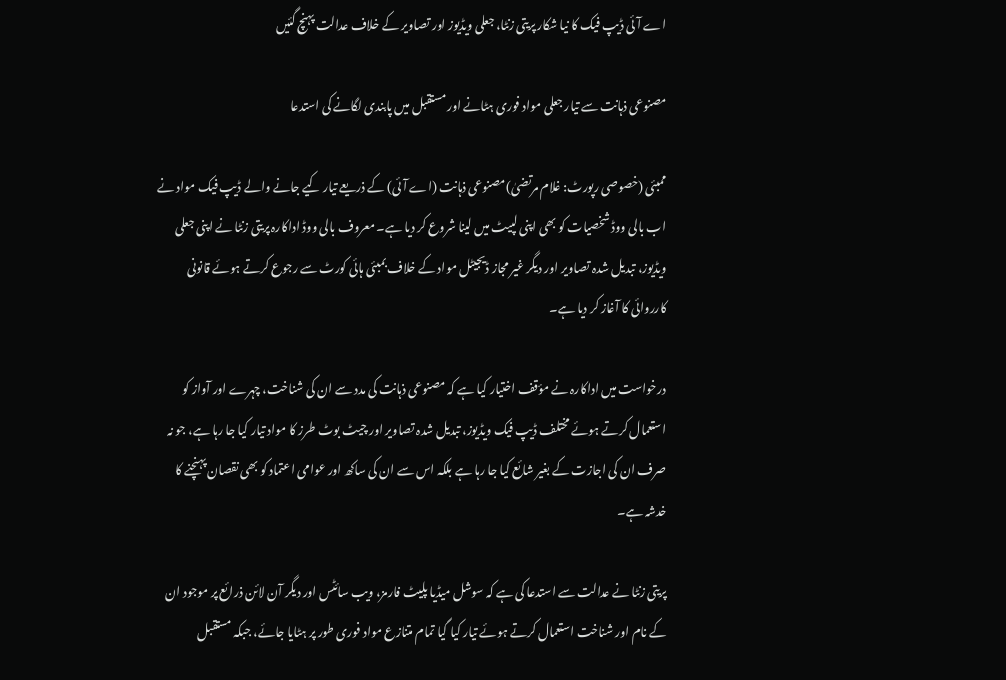اے آئی ڈیپ فیک کا نیا شکار پریتی زنٹا، جعلی ویڈیوز اور تصاویر کے خلاف عدالت پہنچ گئیں

مصنوعی ذہانت سے تیار جعلی مواد فوری ہٹانے اور مستقبل میں پابندی لگانے کی استدعا

ممبئی (خصوصی رپورٹ: غلام مرتضیٰ)مصنوعی ذہانت (اے آئی) کے ذریعے تیار کیے جانے والے ڈیپ فیک مواد نے اب بالی ووڈ شخصیات کو بھی اپنی لپیٹ میں لینا شروع کر دیا ہے۔ معروف بالی ووڈ اداکارہ پریتی زنٹا نے اپنی جعلی ویڈیوز، تبدیل شدہ تصاویر اور دیگر غیر مجاز ڈیجیٹل مواد کے خلاف بمبئی ہائی کورٹ سے رجوع کرتے ہوئے قانونی کارروائی کا آغاز کر دیا ہے۔

درخواست میں اداکارہ نے مؤقف اختیار کیا ہے کہ مصنوعی ذہانت کی مدد سے ان کی شناخت، چہرے اور آواز کو استعمال کرتے ہوئے مختلف ڈیپ فیک ویڈیوز، تبدیل شدہ تصاویر اور چیٹ بوٹ طرز کا مواد تیار کیا جا رہا ہے، جو نہ صرف ان کی اجازت کے بغیر شائع کیا جا رہا ہے بلکہ اس سے ان کی ساکھ اور عوامی اعتماد کو بھی نقصان پہنچنے کا خدشہ ہے۔

پریتی زنٹا نے عدالت سے استدعا کی ہے کہ سوشل میڈیا پلیٹ فارمز، ویب سائٹس اور دیگر آن لائن ذرائع پر موجود ان کے نام اور شناخت استعمال کرتے ہوئے تیار کیا گیا تمام متنازع مواد فوری طور پر ہٹایا جائے، جبکہ مستقبل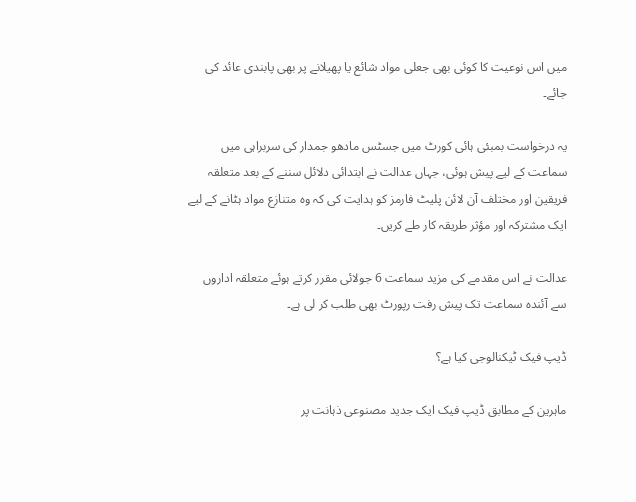میں اس نوعیت کا کوئی بھی جعلی مواد شائع یا پھیلانے پر بھی پابندی عائد کی جائے۔

یہ درخواست بمبئی ہائی کورٹ میں جسٹس مادھو جمدار کی سربراہی میں سماعت کے لیے پیش ہوئی، جہاں عدالت نے ابتدائی دلائل سننے کے بعد متعلقہ فریقین اور مختلف آن لائن پلیٹ فارمز کو ہدایت کی کہ وہ متنازع مواد ہٹانے کے لیے ایک مشترکہ اور مؤثر طریقہ کار طے کریں۔

عدالت نے اس مقدمے کی مزید سماعت 6 جولائی مقرر کرتے ہوئے متعلقہ اداروں سے آئندہ سماعت تک پیش رفت رپورٹ بھی طلب کر لی ہے۔

ڈیپ فیک ٹیکنالوجی کیا ہے؟

ماہرین کے مطابق ڈیپ فیک ایک جدید مصنوعی ذہانت پر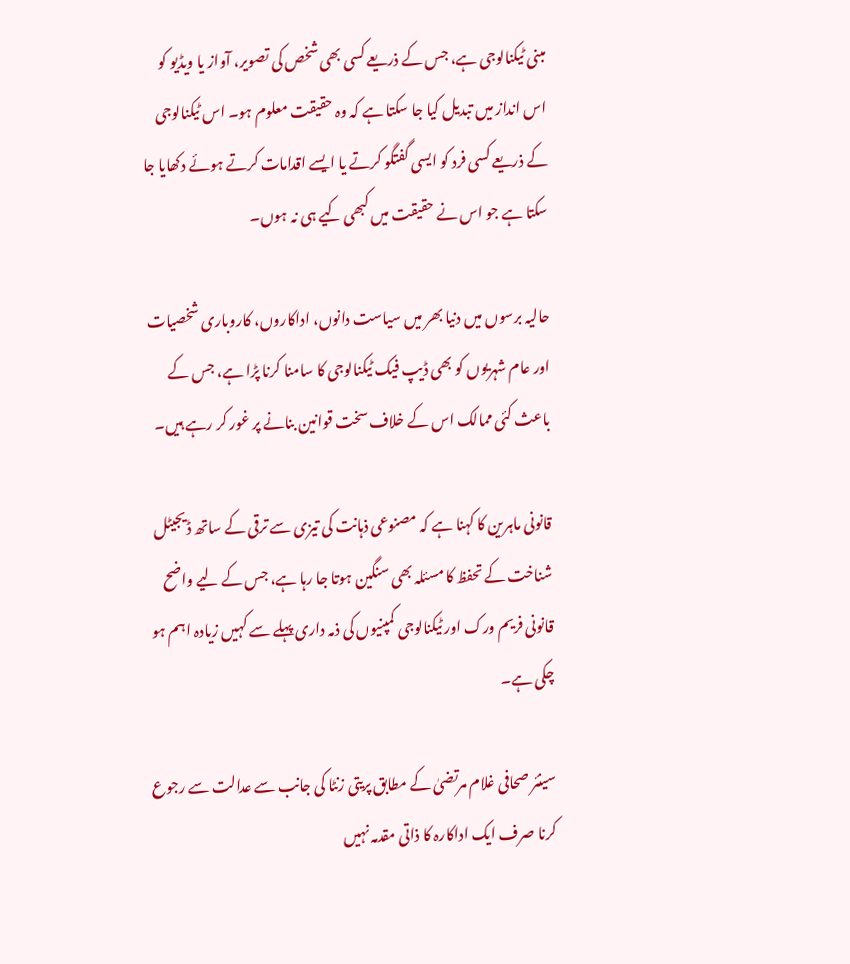مبنی ٹیکنالوجی ہے، جس کے ذریعے کسی بھی شخص کی تصویر، آواز یا ویڈیو کو اس انداز میں تبدیل کیا جا سکتا ہے کہ وہ حقیقت معلوم ہو۔ اس ٹیکنالوجی کے ذریعے کسی فرد کو ایسی گفتگو کرتے یا ایسے اقدامات کرتے ہوئے دکھایا جا سکتا ہے جو اس نے حقیقت میں کبھی کیے ہی نہ ہوں۔

حالیہ برسوں میں دنیا بھر میں سیاست دانوں، اداکاروں، کاروباری شخصیات اور عام شہریوں کو بھی ڈیپ فیک ٹیکنالوجی کا سامنا کرنا پڑا ہے، جس کے باعث کئی ممالک اس کے خلاف سخت قوانین بنانے پر غور کر رہے ہیں۔

قانونی ماہرین کا کہنا ہے کہ مصنوعی ذہانت کی تیزی سے ترقی کے ساتھ ڈیجیٹل شناخت کے تحفظ کا مسئلہ بھی سنگین ہوتا جا رہا ہے، جس کے لیے واضح قانونی فریم ورک اور ٹیکنالوجی کمپنیوں کی ذمہ داری پہلے سے کہیں زیادہ اہم ہو چکی ہے۔

سینئر صحافی غلام مرتضیٰ کے مطابق پریتی زنٹا کی جانب سے عدالت سے رجوع کرنا صرف ایک اداکارہ کا ذاتی مقدمہ نہیں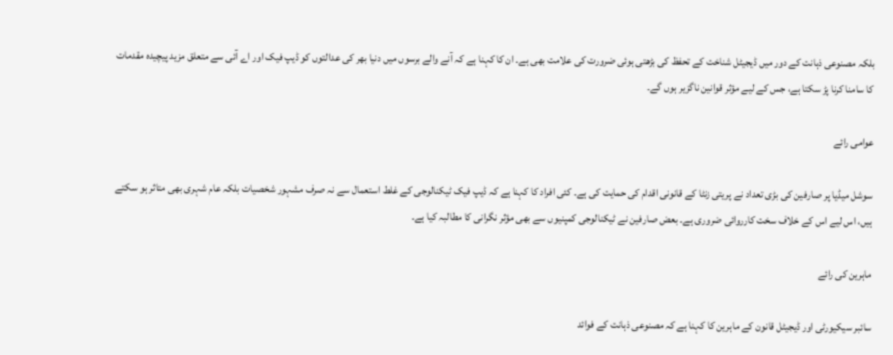بلکہ مصنوعی ذہانت کے دور میں ڈیجیٹل شناخت کے تحفظ کی بڑھتی ہوئی ضرورت کی علامت بھی ہے۔ ان کا کہنا ہے کہ آنے والے برسوں میں دنیا بھر کی عدالتوں کو ڈیپ فیک اور اے آئی سے متعلق مزید پیچیدہ مقدمات کا سامنا کرنا پڑ سکتا ہے، جس کے لیے مؤثر قوانین ناگزیر ہوں گے۔

عوامی رائے

سوشل میڈیا پر صارفین کی بڑی تعداد نے پریتی زنٹا کے قانونی اقدام کی حمایت کی ہے۔ کئی افراد کا کہنا ہے کہ ڈیپ فیک ٹیکنالوجی کے غلط استعمال سے نہ صرف مشہور شخصیات بلکہ عام شہری بھی متاثر ہو سکتے ہیں، اس لیے اس کے خلاف سخت کارروائی ضروری ہے۔ بعض صارفین نے ٹیکنالوجی کمپنیوں سے بھی مؤثر نگرانی کا مطالبہ کیا ہے۔

ماہرین کی رائے

سائبر سیکیورٹی اور ڈیجیٹل قانون کے ماہرین کا کہنا ہے کہ مصنوعی ذہانت کے فوائد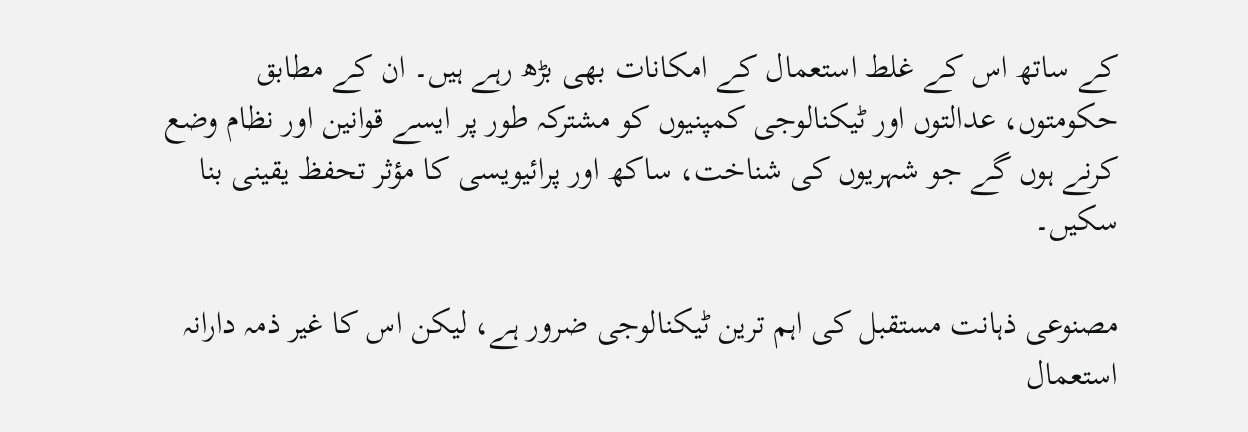کے ساتھ اس کے غلط استعمال کے امکانات بھی بڑھ رہے ہیں۔ ان کے مطابق حکومتوں، عدالتوں اور ٹیکنالوجی کمپنیوں کو مشترکہ طور پر ایسے قوانین اور نظام وضع کرنے ہوں گے جو شہریوں کی شناخت، ساکھ اور پرائیویسی کا مؤثر تحفظ یقینی بنا سکیں۔

مصنوعی ذہانت مستقبل کی اہم ترین ٹیکنالوجی ضرور ہے، لیکن اس کا غیر ذمہ دارانہ استعمال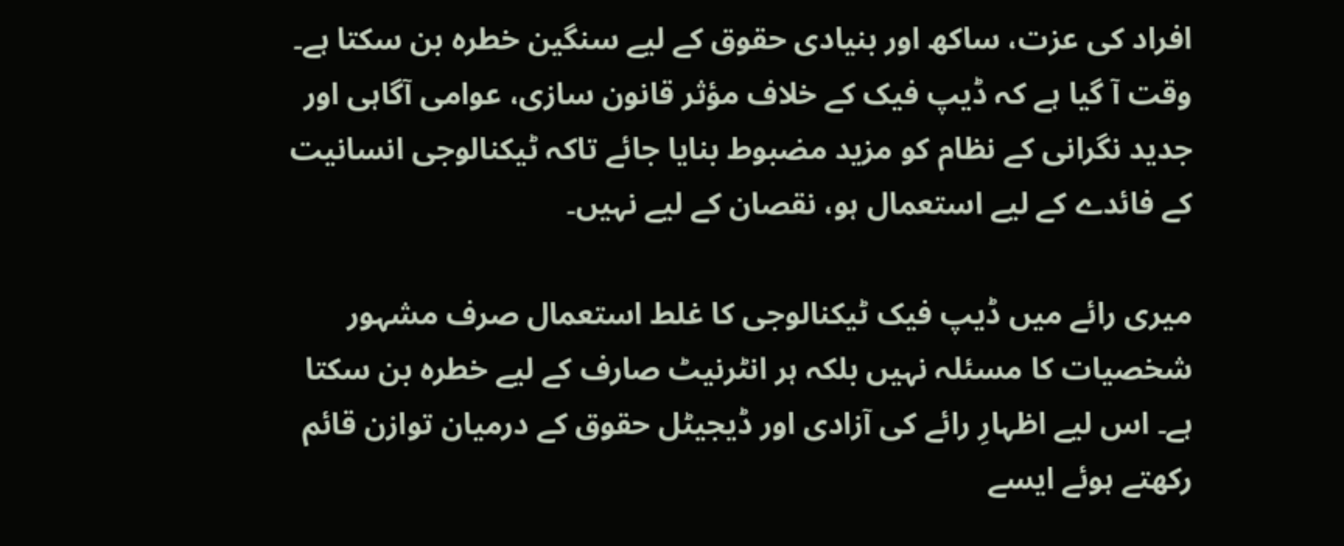افراد کی عزت، ساکھ اور بنیادی حقوق کے لیے سنگین خطرہ بن سکتا ہے۔ وقت آ گیا ہے کہ ڈیپ فیک کے خلاف مؤثر قانون سازی، عوامی آگاہی اور جدید نگرانی کے نظام کو مزید مضبوط بنایا جائے تاکہ ٹیکنالوجی انسانیت کے فائدے کے لیے استعمال ہو، نقصان کے لیے نہیں۔

میری رائے میں ڈیپ فیک ٹیکنالوجی کا غلط استعمال صرف مشہور شخصیات کا مسئلہ نہیں بلکہ ہر انٹرنیٹ صارف کے لیے خطرہ بن سکتا ہے۔ اس لیے اظہارِ رائے کی آزادی اور ڈیجیٹل حقوق کے درمیان توازن قائم رکھتے ہوئے ایسے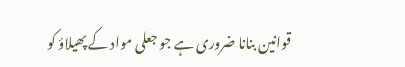قوانین بنانا ضروری ہے جو جعلی مواد کے پھیلاؤ کو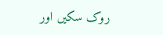روک سکیں اور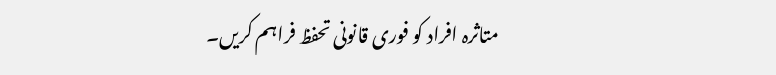متاثرہ افراد کو فوری قانونی تحفظ فراہم کریں۔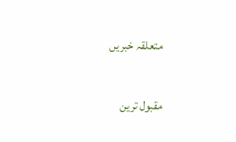متعلقہ خبریں

مقبول ترین